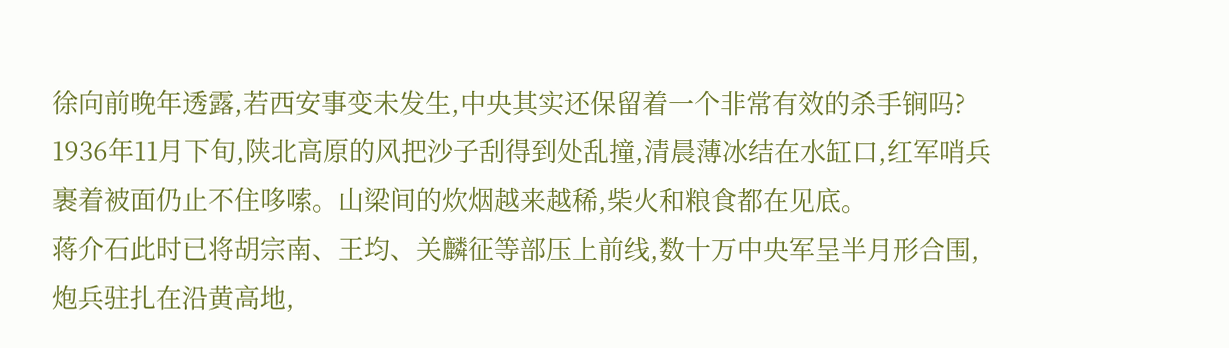徐向前晚年透露,若西安事变未发生,中央其实还保留着一个非常有效的杀手锏吗?
1936年11月下旬,陕北高原的风把沙子刮得到处乱撞,清晨薄冰结在水缸口,红军哨兵裹着被面仍止不住哆嗦。山梁间的炊烟越来越稀,柴火和粮食都在见底。
蒋介石此时已将胡宗南、王均、关麟征等部压上前线,数十万中央军呈半月形合围,炮兵驻扎在沿黄高地,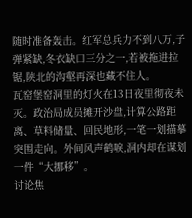随时准备轰击。红军总兵力不到八万,子弹紧缺,冬衣缺口三分之一,若被拖进拉锯,陕北的沟壑再深也藏不住人。
瓦窑堡窑洞里的灯火在13日夜里彻夜未灭。政治局成员摊开沙盘,计算公路距离、草料储量、回民地形,一笔一划描摹突围走向。外间风声鹤唳,洞内却在谋划一件“大挪移”。
讨论焦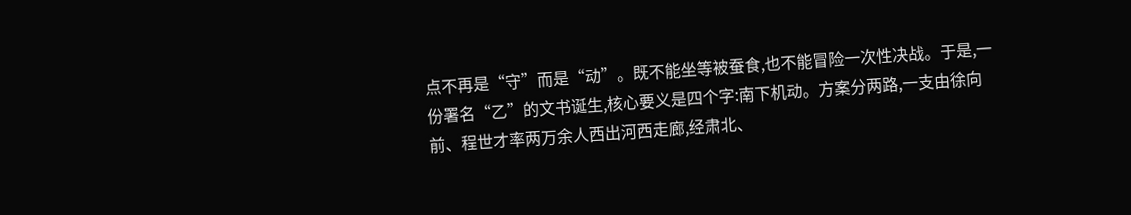点不再是“守”而是“动”。既不能坐等被蚕食,也不能冒险一次性决战。于是,一份署名“乙”的文书诞生,核心要义是四个字:南下机动。方案分两路,一支由徐向前、程世才率两万余人西出河西走廊,经肃北、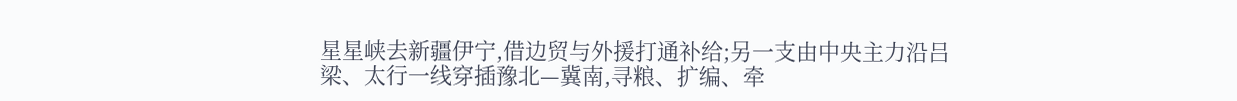星星峡去新疆伊宁,借边贸与外援打通补给;另一支由中央主力沿吕梁、太行一线穿插豫北—冀南,寻粮、扩编、牵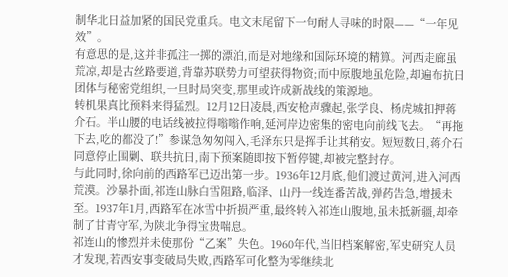制华北日益加紧的国民党重兵。电文末尾留下一句耐人寻味的时限——“一年见效”。
有意思的是,这并非孤注一掷的漂泊,而是对地缘和国际环境的精算。河西走廊虽荒凉,却是古丝路要道,背靠苏联势力可望获得物资;而中原腹地虽危险,却遍布抗日团体与秘密党组织,一旦时局突变,那里或许成新战线的策源地。
转机果真比预料来得猛烈。12月12日凌晨,西安枪声骤起,张学良、杨虎城扣押蒋介石。半山腰的电话线被拉得嗡嗡作响,延河岸边密集的密电向前线飞去。“再拖下去,吃的都没了!”参谋急匆匆闯入,毛泽东只是挥手让其稍安。短短数日,蒋介石同意停止围剿、联共抗日,南下预案随即按下暂停键,却被完整封存。
与此同时,徐向前的西路军已迈出第一步。1936年12月底,他们渡过黄河,进入河西荒漠。沙暴扑面,祁连山脉白雪阻路,临泽、山丹一线连番苦战,弹药告急,增援未至。1937年1月,西路军在冰雪中折损严重,最终转入祁连山腹地,虽未抵新疆,却牵制了甘青守军,为陕北争得宝贵喘息。
祁连山的惨烈并未使那份“乙案”失色。1960年代,当旧档案解密,军史研究人员才发现,若西安事变破局失败,西路军可化整为零继续北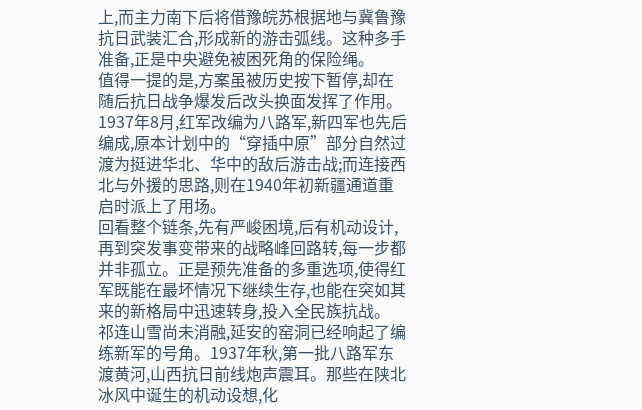上,而主力南下后将借豫皖苏根据地与冀鲁豫抗日武装汇合,形成新的游击弧线。这种多手准备,正是中央避免被困死角的保险绳。
值得一提的是,方案虽被历史按下暂停,却在随后抗日战争爆发后改头换面发挥了作用。1937年8月,红军改编为八路军,新四军也先后编成,原本计划中的“穿插中原”部分自然过渡为挺进华北、华中的敌后游击战;而连接西北与外援的思路,则在1940年初新疆通道重启时派上了用场。
回看整个链条,先有严峻困境,后有机动设计,再到突发事变带来的战略峰回路转,每一步都并非孤立。正是预先准备的多重选项,使得红军既能在最坏情况下继续生存,也能在突如其来的新格局中迅速转身,投入全民族抗战。
祁连山雪尚未消融,延安的窑洞已经响起了编练新军的号角。1937年秋,第一批八路军东渡黄河,山西抗日前线炮声震耳。那些在陕北冰风中诞生的机动设想,化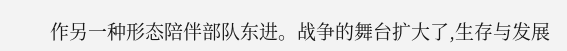作另一种形态陪伴部队东进。战争的舞台扩大了,生存与发展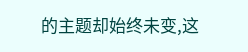的主题却始终未变,这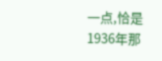一点,恰是1936年那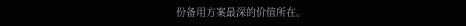份备用方案最深的价值所在。